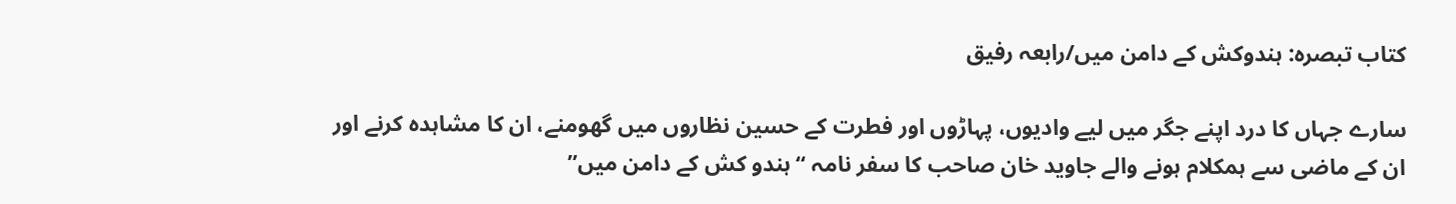کتاب تبصرہ: ہندوکش کے دامن میں/رابعہ رفیق

سارے جہاں کا درد اپنے جگر میں لیے وادیوں، پہاڑوں اور فطرت کے حسین نظاروں میں گھومنے، ان کا مشاہدہ کرنے اور ان کے ماضی سے ہمکلام ہونے والے جاوید خان صاحب کا سفر نامہ “ہندو کش کے دامن میں”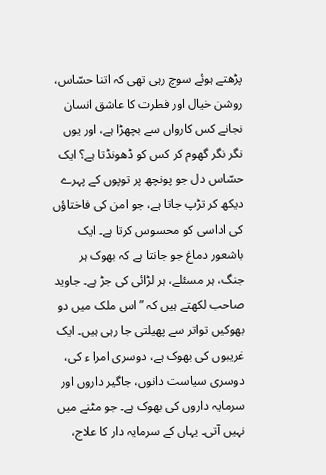پڑھتے ہوئے سوچ رہی تھی کہ اتنا حسّاس، روشن خیال اور فطرت کا عاشق انسان نجانے کس کارواں سے بچھڑا ہے، اور یوں نگر نگر گھوم کر کس کو ڈھونڈتا ہے؟ ایک حسّاس دل جو پونچھ پر توپوں کے پہرے دیکھ کر تڑپ جاتا ہے، جو امن کی فاختاؤں کی اداسی کو محسوس کرتا ہے۔ ایک باشعور دماغ جو جانتا ہے کہ بھوک ہر جنگ، ہر مسئلے، ہر لڑائی کی جڑ ہے۔ جاوید صاحب لکھتے ہیں کہ ” اس ملک میں دو بھوکیں تواتر سے پھیلتی جا رہی ہیں۔ ایک غریبوں کی بھوک ہے، دوسری امرا ء کی، دوسری سیاست دانوں، جاگیر داروں اور سرمایہ داروں کی بھوک ہے۔ جو مٹنے میں نہیں آتی۔ یہاں کے سرمایہ دار کا علاج،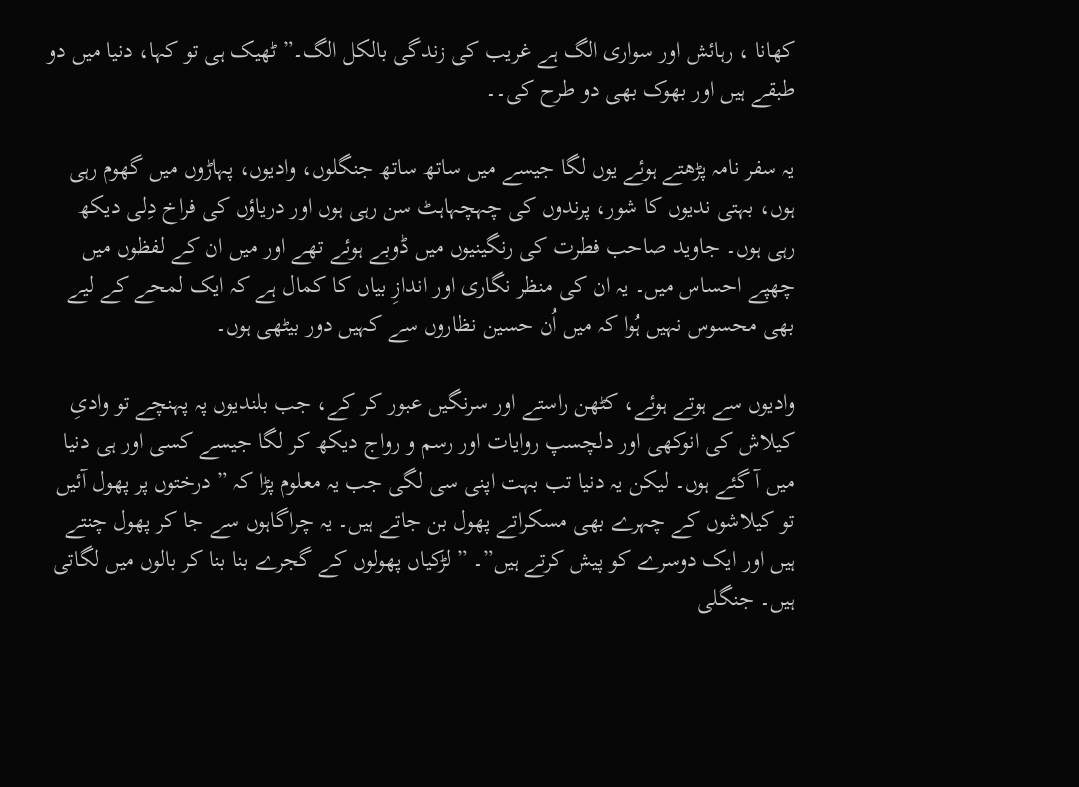کھانا ، رہائش اور سواری الگ ہے غریب کی زندگی بالکل الگ۔” ٹھیک ہی تو کہا، دنیا میں دو طبقے ہیں اور بھوک بھی دو طرح کی۔۔

یہ سفر نامہ پڑھتے ہوئے یوں لگا جیسے میں ساتھ ساتھ جنگلوں، وادیوں، پہاڑوں میں گھوم رہی ہوں، بہتی ندیوں کا شور، پرندوں کی چہچہاہٹ سن رہی ہوں اور دریاؤں کی فراخ دِلی دیکھ رہی ہوں۔ جاوید صاحب فطرت کی رنگینیوں میں ڈوبے ہوئے تھے اور میں ان کے لفظوں میں چھپے احساس میں۔ یہ ان کی منظر نگاری اور اندازِ بیاں کا کمال ہے کہ ایک لمحے کے لیے بھی محسوس نہیں ہُوا کہ میں اُن حسین نظاروں سے کہیں دور بیٹھی ہوں۔

وادیوں سے ہوتے ہوئے، کٹھن راستے اور سرنگیں عبور کر کے، جب بلندیوں پہ پہنچے تو وادیِ کیلاش کی انوکھی اور دلچسپ روایات اور رسم و رواج دیکھ کر لگا جیسے کسی اور ہی دنیا میں آ گئے ہوں۔ لیکن یہ دنیا تب بہت اپنی سی لگی جب یہ معلوم پڑا کہ ” درختوں پر پھول آئیں تو کیلاشوں کے چہرے بھی مسکراتے پھول بن جاتے ہیں۔ یہ چراگاہوں سے جا کر پھول چنتے ہیں اور ایک دوسرے کو پیش کرتے ہیں”۔ ” لڑکیاں پھولوں کے گجرے بنا بنا کر بالوں میں لگاتی ہیں۔ جنگلی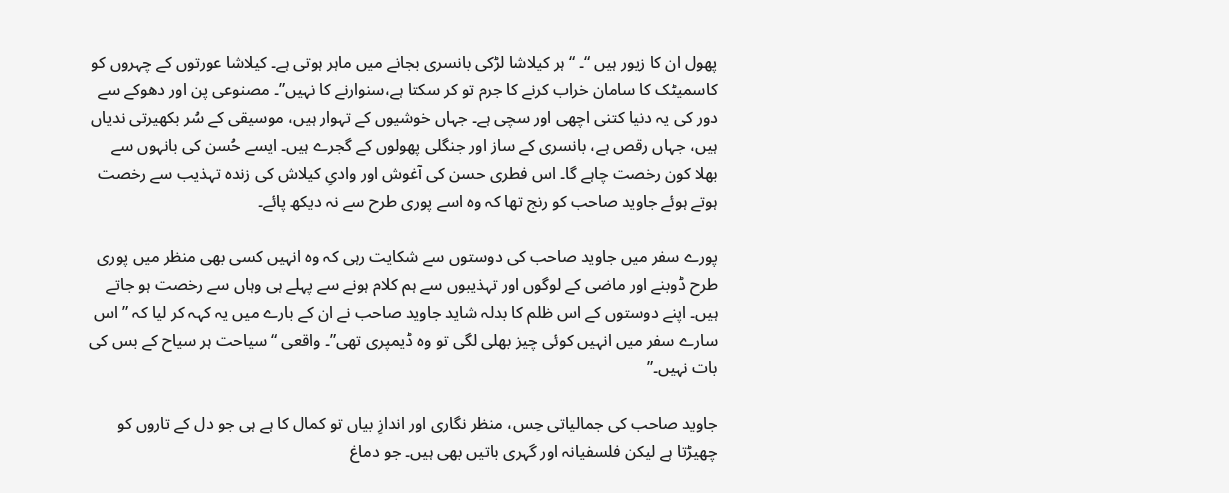پھول ان کا زیور ہیں “۔ “ہر کیلاشا لڑکی بانسری بجانے میں ماہر ہوتی ہے۔ کیلاشا عورتوں کے چہروں کو کاسمیٹک کا سامان خراب کرنے کا جرم تو کر سکتا ہے،سنوارنے کا نہیں”۔ مصنوعی پن اور دھوکے سے دور کی یہ دنیا کتنی اچھی اور سچی ہے۔ جہاں خوشیوں کے تہوار ہیں، موسیقی کے سُر بکھیرتی ندیاں ہیں، جہاں رقص ہے، بانسری کے ساز اور جنگلی پھولوں کے گجرے ہیں۔ ایسے حُسن کی بانہوں سے بھلا کون رخصت چاہے گا۔ اس فطری حسن کی آغوش اور وادیِ کیلاش کی زندہ تہذیب سے رخصت ہوتے ہوئے جاوید صاحب کو رنج تھا کہ وہ اسے پوری طرح سے نہ دیکھ پائے۔

پورے سفر میں جاوید صاحب کی دوستوں سے شکایت رہی کہ وہ انہیں کسی بھی منظر میں پوری طرح ڈوبنے اور ماضی کے لوگوں اور تہذیبوں سے ہم کلام ہونے سے پہلے ہی وہاں سے رخصت ہو جاتے ہیں۔ اپنے دوستوں کے اس ظلم کا بدلہ شاید جاوید صاحب نے ان کے بارے میں یہ کہہ کر لیا کہ ” اس سارے سفر میں انہیں کوئی چیز بھلی لگی تو وہ ڈیمپری تھی”۔ واقعی “سیاحت ہر سیاح کے بس کی بات نہیں۔”

جاوید صاحب کی جمالیاتی حِس، منظر نگاری اور اندازِ بیاں تو کمال کا ہے ہی جو دل کے تاروں کو چھیڑتا ہے لیکن فلسفیانہ اور گہری باتیں بھی ہیں۔ جو دماغ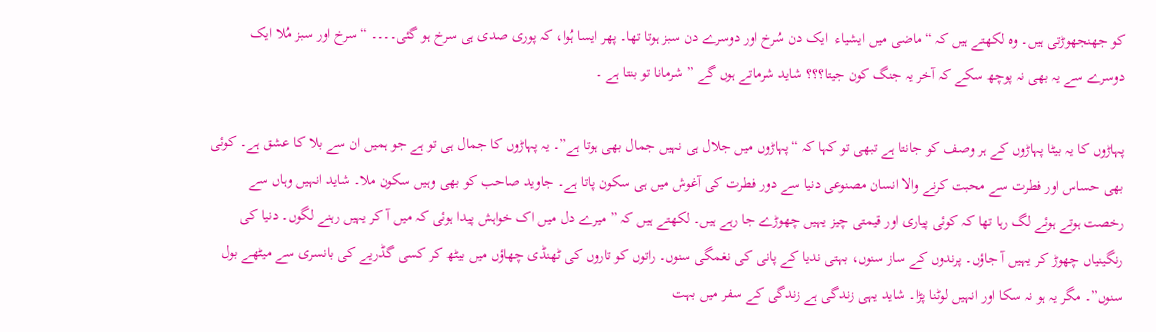کو جھنجھوڑتی ہیں۔ وہ لکھتے ہیں کہ “ماضی میں ایشیاء  ایک دن سُرخ اور دوسرے دن سبز ہوتا تھا۔ پھر ایسا ہُوا، کہ پوری صدی ہی سرخ ہو گئی۔۔۔۔ “سرخ اور سبز مُلا ایک دوسرے سے یہ بھی نہ پوچھ سکے کہ آخر یہ جنگ کون جیتا؟؟؟ شاید شرماتے ہوں گے ” شرمانا تو بنتا ہے ۔

پہاڑوں کا یہ بیٹا پہاڑوں کے ہر وصف کو جانتا ہے تبھی تو کہا کہ “پہاڑوں میں جلال ہی نہیں جمال بھی ہوتا ہے”۔ یہ پہاڑوں کا جمال ہی تو ہے جو ہمیں ان سے بلا کا عشق ہے۔ کوئی بھی حساس اور فطرت سے محبت کرنے والا انسان مصنوعی دنیا سے دور فطرت کی آغوش میں ہی سکون پاتا ہے۔ جاوید صاحب کو بھی وہیں سکون ملا۔ شاید انہیں وہاں سے رخصت ہوتے ہوئے لگ رہا تھا کہ کوئی پیاری اور قیمتی چیز یہیں چھوڑے جا رہے ہیں۔ لکھتے ہیں کہ ” میرے دل میں اک خواہش پیدا ہوئی کہ میں آ کر یہیں رہنے لگوں۔ دنیا کی رنگینیاں چھوڑ کر یہیں آ جاؤں۔ پرندوں کے ساز سنوں، بہتی ندیا کے پانی کی نغمگی سنوں۔ راتوں کو تاروں کی ٹھنڈی چھاؤں میں بیٹھ کر کسی گڈریے کی بانسری سے میٹھے بول سنوں”۔ مگر یہ ہو نہ سکا اور انہیں لوٹنا پڑا۔ شاید یہی زندگی ہے زندگی کے سفر میں بہت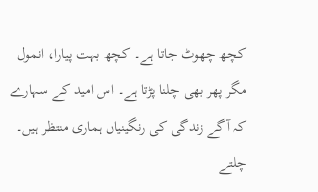کچھ چھوٹ جاتا ہے۔ کچھ بہت پیارا، انمول مگر پھر بھی چلنا پڑتا ہے۔ اس امید کے سہارے کہ آگے زندگی کی رنگینیاں ہماری منتظر ہیں۔ چلتے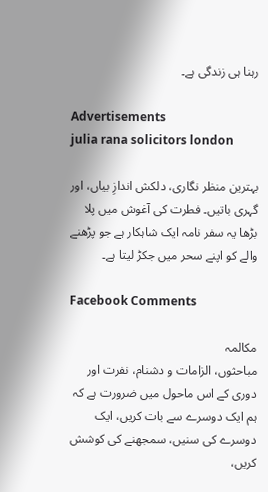رہنا ہی زندگی ہے۔

Advertisements
julia rana solicitors london

بہترین منظر نگاری، دلکش اندازِ بیاں، اور گہری باتیں۔ فطرت کی آغوش میں پلا بڑھا یہ سفر نامہ ایک شاہکار ہے جو پڑھنے والے کو اپنے سحر میں جکڑ لیتا ہے۔

Facebook Comments

مکالمہ
مباحثوں، الزامات و دشنام، نفرت اور دوری کے اس ماحول میں ضرورت ہے کہ ہم ایک دوسرے سے بات کریں، ایک دوسرے کی سنیں، سمجھنے کی کوشش کریں،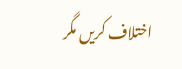اختلاف کریں مگر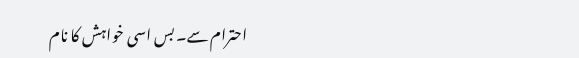احترام سے۔ بس اسی خواہش کا نام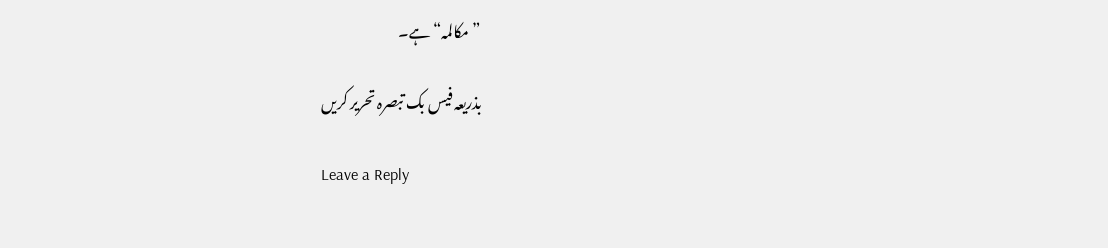”مکالمہ“ ہے۔

بذریعہ فیس بک تبصرہ تحریر کریں

Leave a Reply